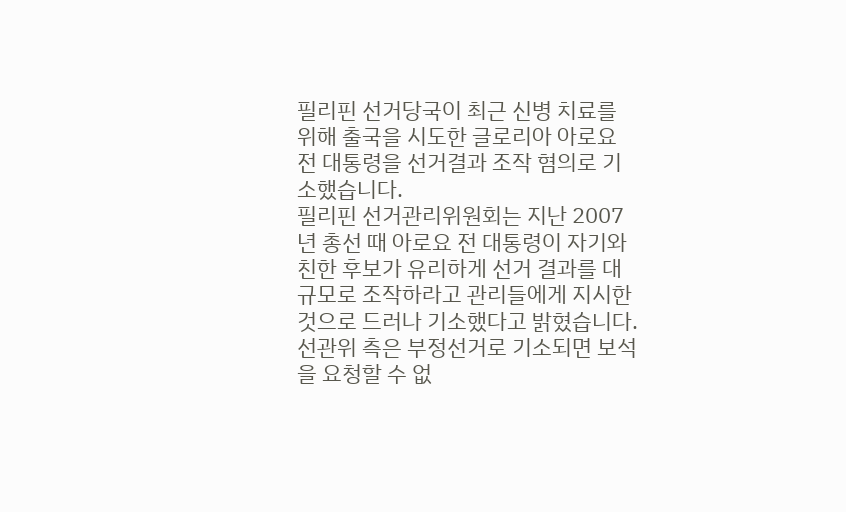필리핀 선거당국이 최근 신병 치료를 위해 출국을 시도한 글로리아 아로요 전 대통령을 선거결과 조작 혐의로 기소했습니다.
필리핀 선거관리위원회는 지난 2007년 총선 때 아로요 전 대통령이 자기와 친한 후보가 유리하게 선거 결과를 대규모로 조작하라고 관리들에게 지시한 것으로 드러나 기소했다고 밝혔습니다.
선관위 측은 부정선거로 기소되면 보석을 요청할 수 없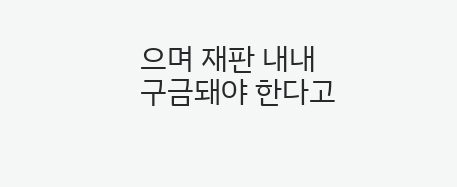으며 재판 내내 구금돼야 한다고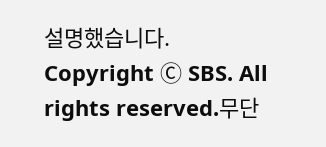설명했습니다.
Copyright Ⓒ SBS. All rights reserved.무단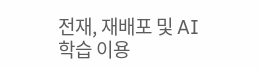전재, 재배포 및 AI학습 이용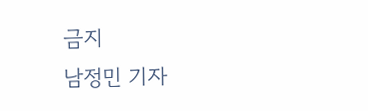금지
남정민 기자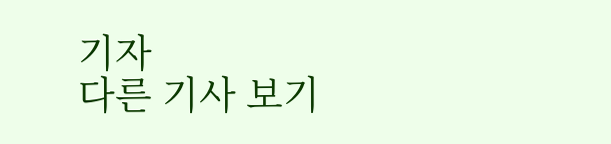기자
다른 기사 보기